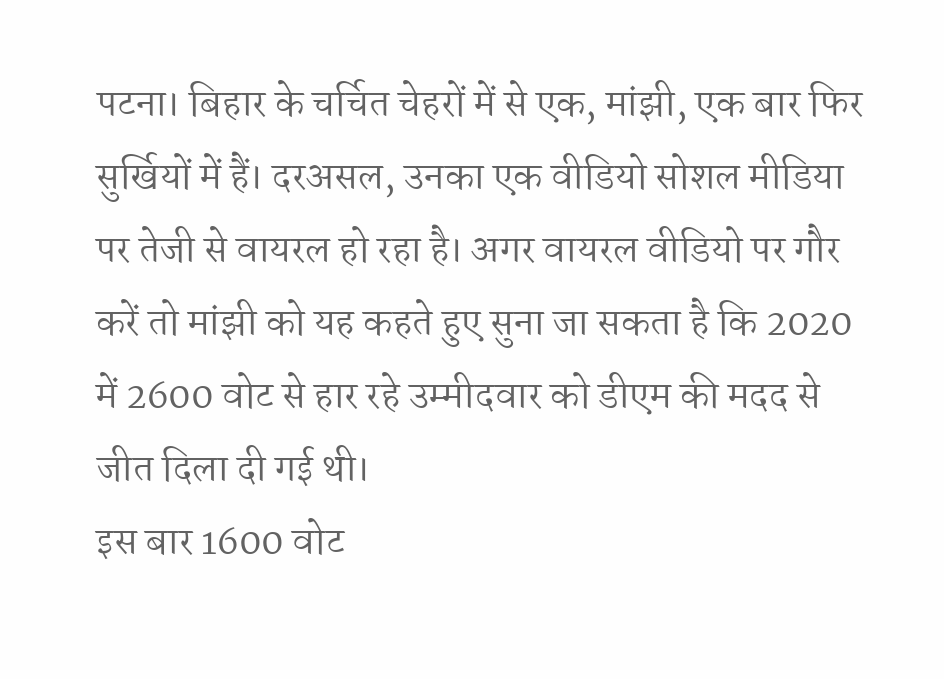पटना। बिहार के चर्चित चेहरों में से एक, मांझी, एक बार फिर सुर्खियों में हैं। दरअसल, उनका एक वीडियो सोशल मीडिया पर तेजी से वायरल हो रहा है। अगर वायरल वीडियो पर गौर करें तो मांझी को यह कहते हुए सुना जा सकता है कि 2020 में 2600 वोट से हार रहे उम्मीदवार को डीएम की मदद से जीत दिला दी गई थी।
इस बार 1600 वोट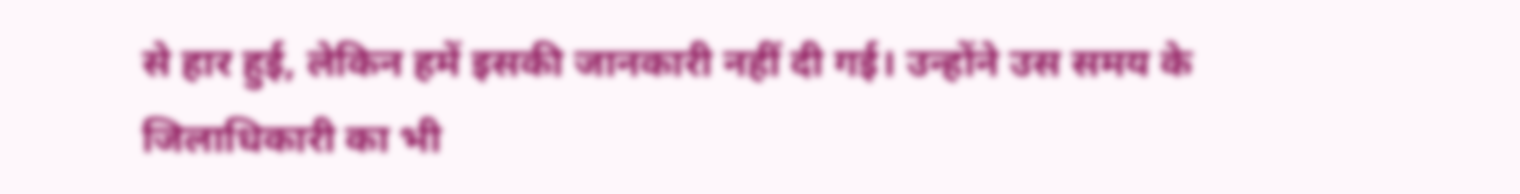से हार हुई, लेकिन हमें इसकी जानकारी नहीं दी गई। उन्होंने उस समय के जिलाधिकारी का भी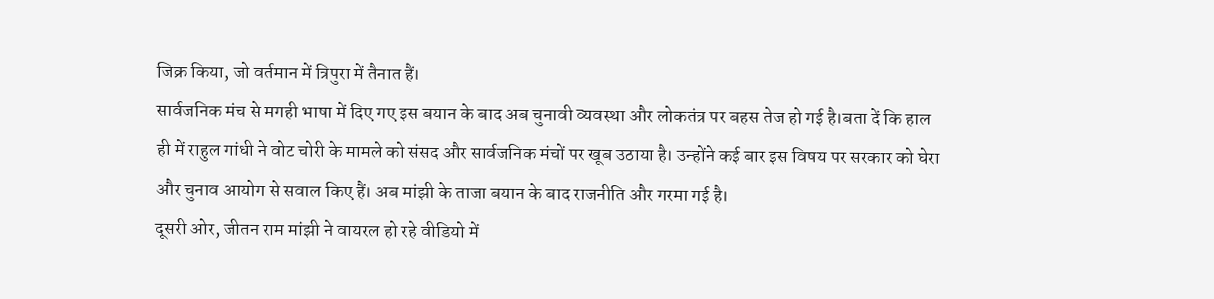जिक्र किया, जो वर्तमान में त्रिपुरा में तैनात हैं।
सार्वजनिक मंच से मगही भाषा में दिए गए इस बयान के बाद अब चुनावी व्यवस्था और लोकतंत्र पर बहस तेज हो गई है।बता दें कि हाल ही में राहुल गांधी ने वोट चोरी के मामले को संसद और सार्वजनिक मंचों पर खूब उठाया है। उन्होंने कई बार इस विषय पर सरकार को घेरा और चुनाव आयोग से सवाल किए हैं। अब मांझी के ताजा बयान के बाद राजनीति और गरमा गई है।
दूसरी ओर, जीतन राम मांझी ने वायरल हो रहे वीडियो में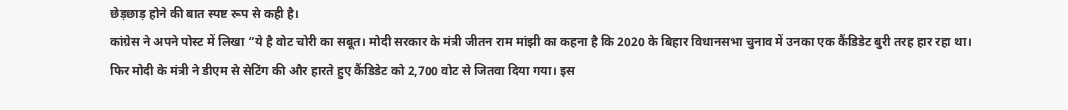छेड़छाड़ होने की बात स्पष्ट रूप से कही है।
कांग्रेस ने अपने पोस्ट में लिखा “ये है वोट चोरी का सबूत। मोदी सरकार के मंत्री जीतन राम मांझी का कहना है कि 2020 के बिहार विधानसभा चुनाव में उनका एक कैंडिडेट बुरी तरह हार रहा था।
फिर मोदी के मंत्री ने डीएम से सेटिंग की और हारते हुए कैंडिडेट को 2,700 वोट से जितवा दिया गया। इस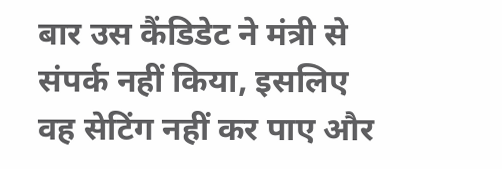बार उस कैंडिडेट ने मंत्री से संपर्क नहीं किया, इसलिए वह सेटिंग नहीं कर पाए और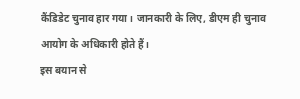कैंडिडेट चुनाव हार गया। जानकारी के लिए, डीएम ही चुनाव आयोग के अधिकारी होते हैं।
इस बयान से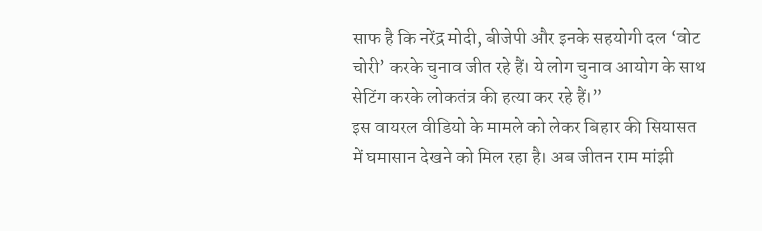साफ है कि नरेंद्र मोदी, बीजेपी और इनके सहयोगी दल ‘वोट चोरी’ करके चुनाव जीत रहे हैं। ये लोग चुनाव आयोग के साथ सेटिंग करके लोकतंत्र की हत्या कर रहे हैं।”
इस वायरल वीडियो के मामले को लेकर बिहार की सियासत में घमासान देखने को मिल रहा है। अब जीतन राम मांझी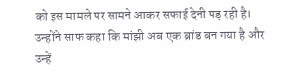को इस मामले पर सामने आकर सफाई देनी पड़ रही है। उन्होंने साफ कहा कि मांझी अब एक ब्रांड बन गया है और उन्हें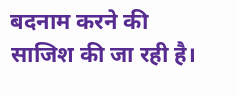बदनाम करने की साजिश की जा रही है।